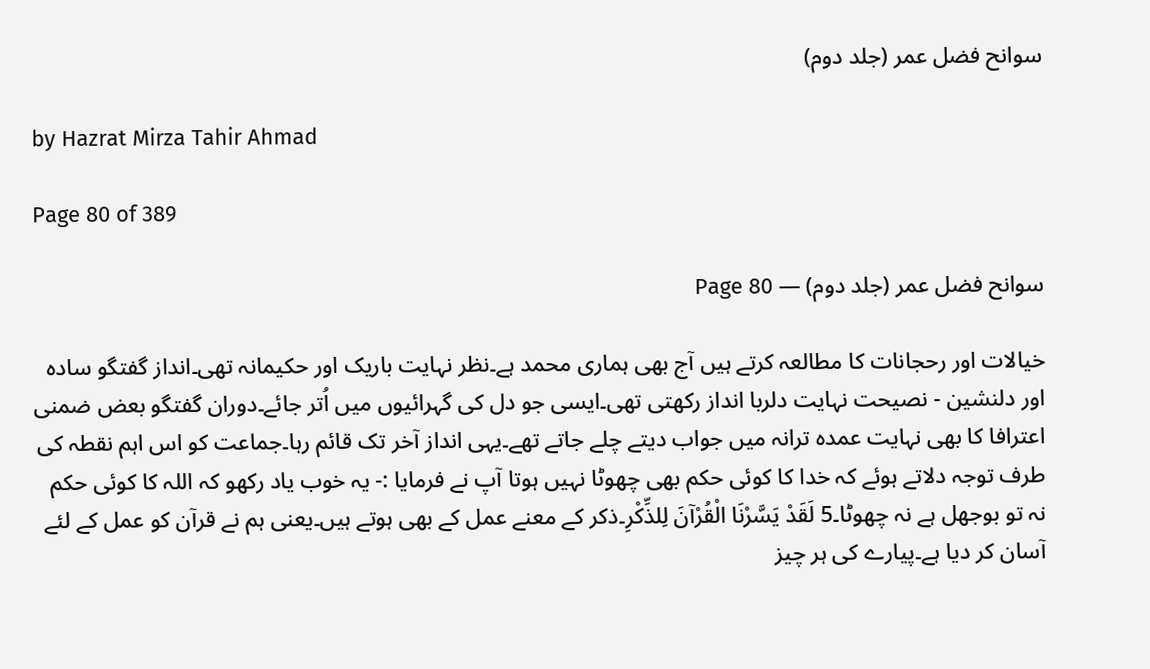سوانح فضل عمر (جلد دوم)

by Hazrat Mirza Tahir Ahmad

Page 80 of 389

سوانح فضل عمر (جلد دوم) — Page 80

خیالات اور رحجانات کا مطالعہ کرتے ہیں آج بھی ہماری محمد ہے۔نظر نہایت باریک اور حکیمانہ تھی۔انداز گفتگو سادہ اور دلنشین - نصیحت نہایت دلربا انداز رکھتی تھی۔ایسی جو دل کی گہرائیوں میں اُتر جائے۔دوران گفتگو بعض ضمنی اعترافا کا بھی نہایت عمدہ ترانہ میں جواب دیتے چلے جاتے تھے۔یہی انداز آخر تک قائم رہا۔جماعت کو اس اہم نقطہ کی طرف توجہ دلاتے ہوئے کہ خدا کا کوئی حکم بھی چھوٹا نہیں ہوتا آپ نے فرمایا :- یہ خوب یاد رکھو کہ اللہ کا کوئی حکم نہ تو بوجھل ہے نہ چھوٹا۔5 لَقَدْ يَسَّرْنَا الْقُرْآنَ لِلذِّكْرِ۔ذکر کے معنے عمل کے بھی ہوتے ہیں۔یعنی ہم نے قرآن کو عمل کے لئے آسان کر دیا ہے۔پیارے کی ہر چیز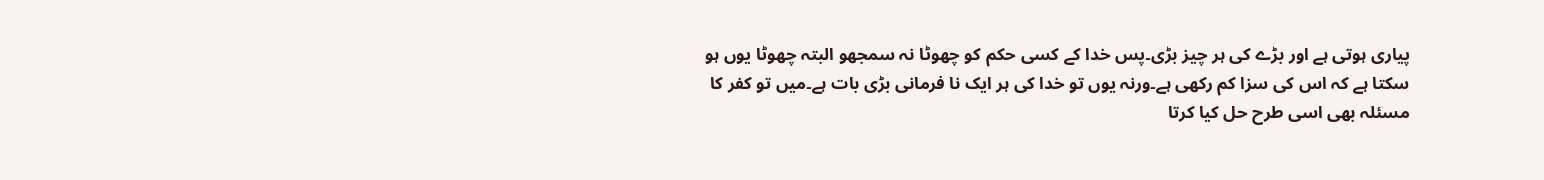پیاری ہوتی ہے اور بڑے کی ہر چیز بڑی۔پس خدا کے کسی حکم کو چھوٹا نہ سمجھو البتہ چھوٹا یوں ہو سکتا ہے کہ اس کی سزا کم رکھی ہے۔ورنہ یوں تو خدا کی ہر ایک نا فرمانی بڑی بات ہے۔میں تو کفر کا مسئلہ بھی اسی طرح حل کیا کرتا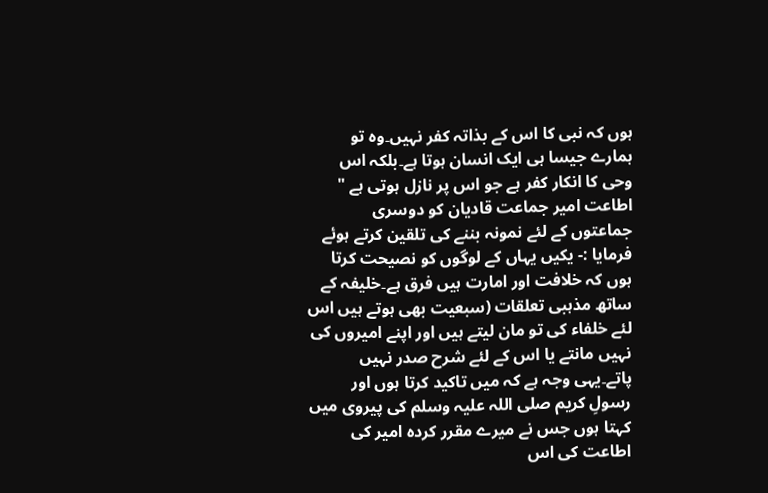ہوں کہ نبی کا اس کے بذاتہ کفر نہیں۔وہ تو ہمارے جیسا ہی ایک انسان ہوتا ہے۔بلکہ اس وحی کا انکار کفر ہے جو اس پر نازل ہوتی ہے " اطاعت امیر جماعت قادیان کو دوسری جماعتوں کے لئے نمونہ بننے کی تلقین کرتے ہوئے فرمایا :- یکیں یہاں کے لوگوں کو نصیحت کرتا ہوں کہ خلافت اور امارت ہیں فرق ہے۔خلیفہ کے ساتھ مذہبی تعلقات (سبعیت بھی ہوتے ہیں اس لئے خلفاء کی تو مان لیتے ہیں اور اپنے امیروں کی نہیں مانتے یا اس کے لئے شرح صدر نہیں پاتے۔یہی وجہ ہے کہ میں تاکید کرتا ہوں اور رسولِ کریم صلی اللہ علیہ وسلم کی پیروی میں کہتا ہوں جس نے میرے مقرر کردہ امیر کی اطاعت کی اس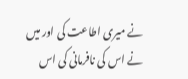نے میری اطاعت کی اور میں نے اس کی نافرمانی کی اس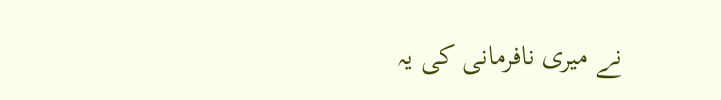نے میری نافرمانی کی یہ